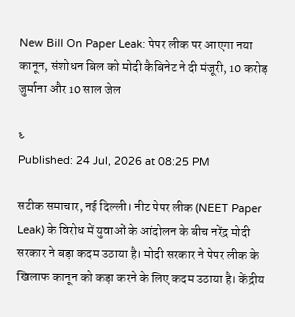New Bill On Paper Leak: पेपर लीक पर आएगा नया कानून, संशोधन बिल को मोदी कैबिनेट ने दी मंजूरी, 10 करोड़ जुर्माना और 10 साल जेल

ध्‍
Published: 24 Jul, 2026 at 08:25 PM

सटीक समाचार, नई दिल्‍ली। नीट पेपर लीक (NEET Paper Leak) के विरोध में युवाओं के आंदोलन के बीच नरेंद्र मोदी सरकार ने बड़ा कदम उठाया है। मोदी सरकार ने पेपर लीक के खिलाफ कानून को कड़ा करने के लिए कदम उठाया है। केंद्रीय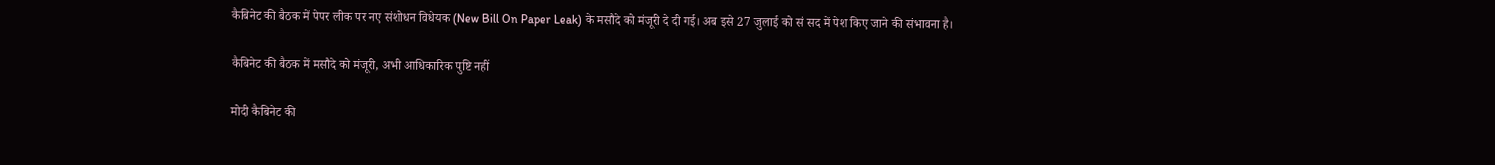कैबिनेट की बैठक में पेपर लीक पर नए संशोधन विधेयक (New Bill On Paper Leak) के मसौदे को मंजूरी दे दी गई। अब इसे 27 जुलाई को सं सद में पेश किए जाने की संभावना है।

कैबिनेट की बैठक में मसौदे को मंजूरी, अभी आधिकारिक पुष्टि नहीं

मोदी कैबिनेट की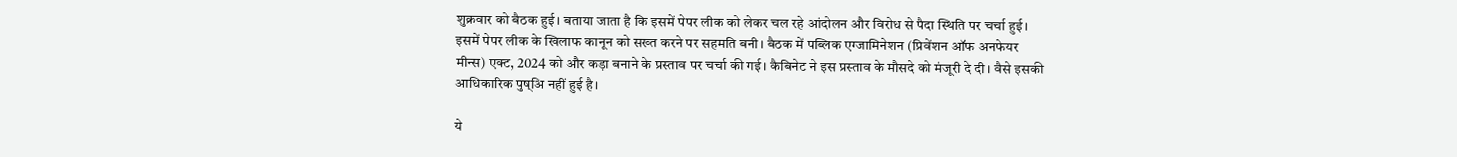शुक्रवार को बैठक हुई। बताया जाता है कि इसमें पेपर लीक को लेकर चल रहे आंदोलन और विरोध से पैदा स्थिति पर चर्चा हुई। इसमें पेपर लीक के खिलाफ कानून को सख्‍त करने पर सहमति बनी। बैठक में पब्लिक एग्‍जामिनेशन (प्रिवेंशन ऑफ अनफेयर मीन्‍स) एक्‍ट, 2024 को और कड़ा बनाने के प्रस्‍ताव पर चर्चा की गई। कैबिनेट ने इस प्रस्‍ताव के मौसदे को मंजूरी दे दी। वैसे इसकी आधिकारिक पुष्अि नहीं हुई है।

ये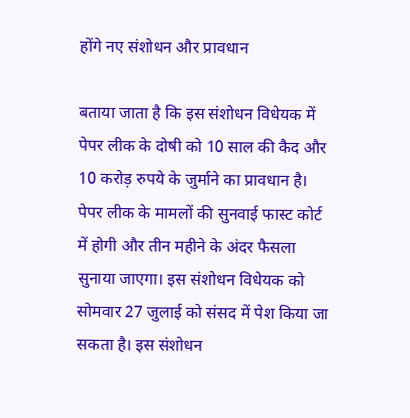होंगे नए संशोधन और प्रावधान

बताया जाता है कि इस संशोधन विधेयक में पेपर लीक के दोषी को 10 साल की कैद और 10 करोड़ रुपये के जुर्माने का प्रावधान है। पेपर लीक के मामलों की सुनवाई फास्‍ट कोर्ट में होगी और तीन महीने के अंदर फैसला सुनाया जाएगा। इस संशोधन विधेयक को सोमवार 27 जुलाई को संसद में पेश किया जा सकता है। इस संशोधन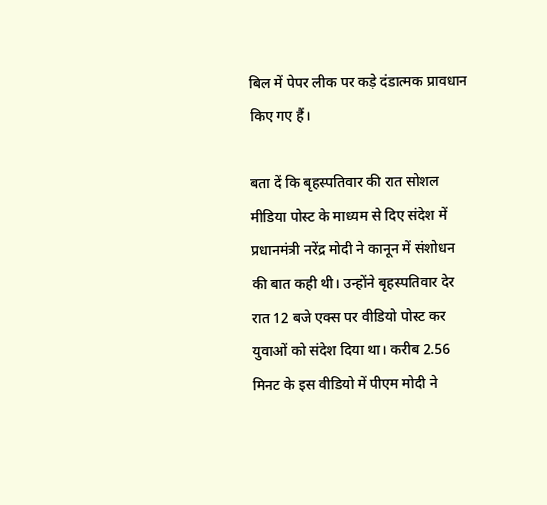बिल में पेपर लीक पर कड़े दंडात्‍मक प्रावधान किए गए हैं।

बता दें कि बृहस्‍पतिवार की रात सोशल मीडिया पोस्‍ट के माध्‍यम से दिए संदेश में प्रधानमंत्री नरेंद्र मोदी ने कानून में संशोधन की बात कही थी। उन्‍होंने बृहस्‍पतिवार देर रात 12 बजे एक्‍स पर वीडियो पोस्‍ट कर युवाओं को संदेश दिया था। करीब 2.56 मिनट के इस वीडियो में पीएम मोदी ने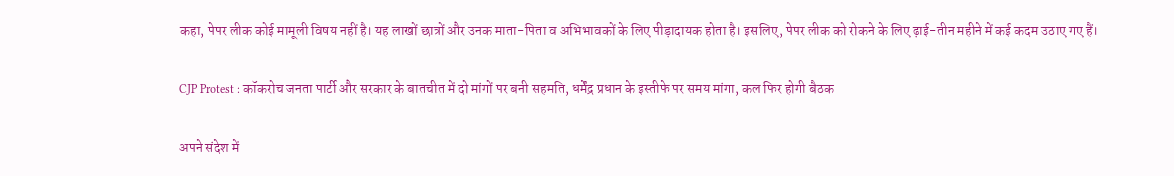कहा, पेपर लीक कोई मामूली विषय नहीं है। यह लाखों छात्रों और उनक माता-पिता व अभिभावकों के लिए पीड़ादायक होता है। इसलिए, पेपर लीक को रोकने के लिए ढ़ाई-तीन महीने में कई कदम उठाए गए हैं।

CJP Protest : कॉकरोच जनता पार्टी और सरकार के बातचीत में दो मांगों पर बनी सहमति, धर्मेंद्र प्रधान के इस्‍तीफे पर समय मांगा, कल फिर होगी बैठक

अपने संदेश में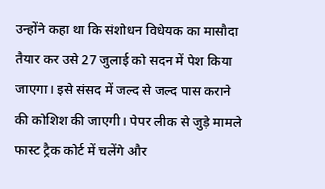उन्‍होंने कहा था कि संशोधन विधेयक का मासौदा तैयार कर उसे 27 जुलाई को सदन में पेश किया जाएगा। इसे संसद में जल्‍द से जल्‍द पास कराने की कोशिश की जाएगी। पेपर लीक से जुड़े मामले फास्‍ट ट्रैक कोर्ट में चलेंगे और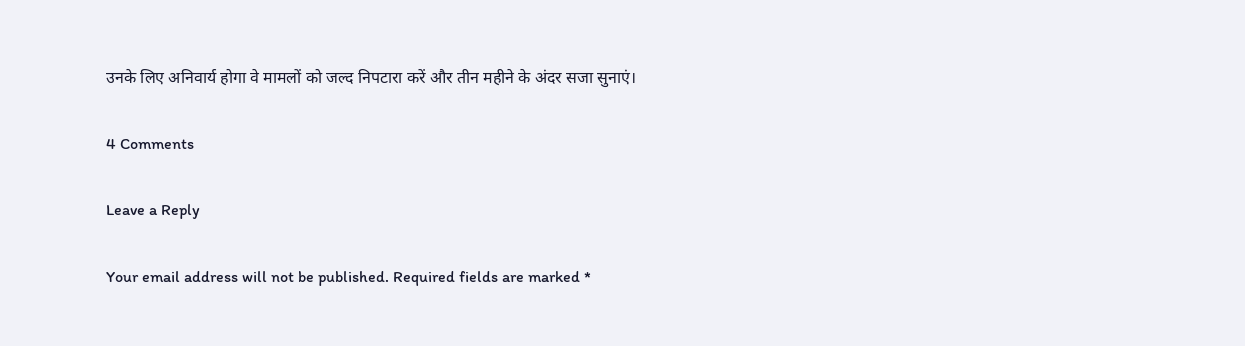उनके लिए अनिवार्य होगा वे मामलों को जल्‍द निपटारा करें और तीन महीने के अंदर सजा सुनाएं।

4 Comments

Leave a Reply

Your email address will not be published. Required fields are marked *